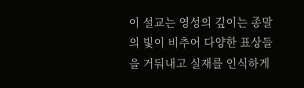이 설교는 영성의 깊이는 종말의 빛이 비추어 다양한 표상들을 거둬내고 실재를 인식하게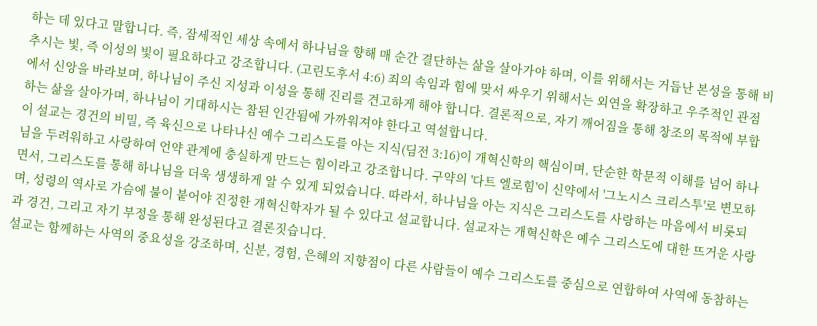하는 데 있다고 말합니다. 즉, 잠세적인 세상 속에서 하나님을 향해 매 순간 결단하는 삶을 살아가야 하며, 이를 위해서는 거듭난 본성을 통해 비추시는 빛, 즉 이성의 빛이 필요하다고 강조합니다. (고린도후서 4:6) 죄의 속임과 힘에 맞서 싸우기 위해서는 외연을 확장하고 우주적인 관점에서 신앙을 바라보며, 하나님이 주신 지성과 이성을 통해 진리를 견고하게 해야 합니다. 결론적으로, 자기 깨어짐을 통해 창조의 목적에 부합하는 삶을 살아가며, 하나님이 기대하시는 참된 인간됨에 가까워져야 한다고 역설합니다.
이 설교는 경건의 비밀, 즉 육신으로 나타나신 예수 그리스도를 아는 지식(딤전 3:16)이 개혁신학의 핵심이며, 단순한 학문적 이해를 넘어 하나님을 두려워하고 사랑하여 언약 관계에 충실하게 만드는 힘이라고 강조합니다. 구약의 '다트 엘로힘'이 신약에서 '그노시스 크리스투'로 변모하면서, 그리스도를 통해 하나님을 더욱 생생하게 알 수 있게 되었습니다. 따라서, 하나님을 아는 지식은 그리스도를 사랑하는 마음에서 비롯되며, 성령의 역사로 가슴에 불이 붙어야 진정한 개혁신학자가 될 수 있다고 설교합니다. 설교자는 개혁신학은 예수 그리스도에 대한 뜨거운 사랑과 경건, 그리고 자기 부정을 통해 완성된다고 결론짓습니다.
설교는 함께하는 사역의 중요성을 강조하며, 신분, 경험, 은혜의 지향점이 다른 사람들이 예수 그리스도를 중심으로 연합하여 사역에 동참하는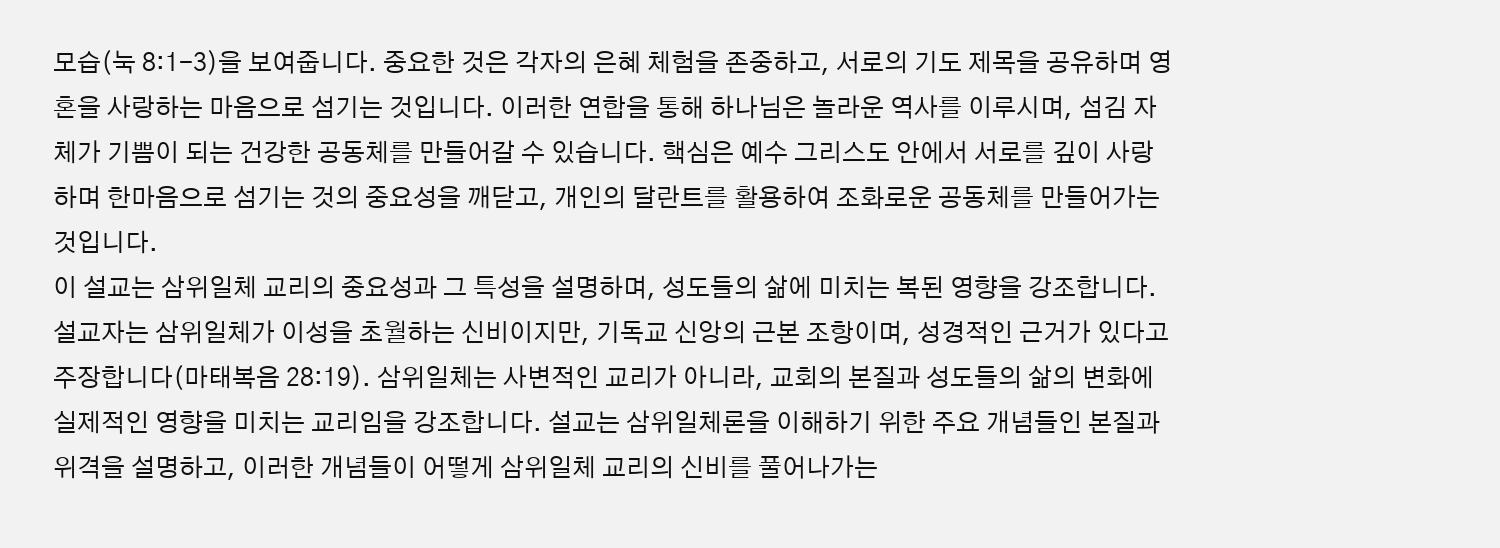모습(눅 8:1-3)을 보여줍니다. 중요한 것은 각자의 은혜 체험을 존중하고, 서로의 기도 제목을 공유하며 영혼을 사랑하는 마음으로 섬기는 것입니다. 이러한 연합을 통해 하나님은 놀라운 역사를 이루시며, 섬김 자체가 기쁨이 되는 건강한 공동체를 만들어갈 수 있습니다. 핵심은 예수 그리스도 안에서 서로를 깊이 사랑하며 한마음으로 섬기는 것의 중요성을 깨닫고, 개인의 달란트를 활용하여 조화로운 공동체를 만들어가는 것입니다.
이 설교는 삼위일체 교리의 중요성과 그 특성을 설명하며, 성도들의 삶에 미치는 복된 영향을 강조합니다. 설교자는 삼위일체가 이성을 초월하는 신비이지만, 기독교 신앙의 근본 조항이며, 성경적인 근거가 있다고 주장합니다(마태복음 28:19). 삼위일체는 사변적인 교리가 아니라, 교회의 본질과 성도들의 삶의 변화에 실제적인 영향을 미치는 교리임을 강조합니다. 설교는 삼위일체론을 이해하기 위한 주요 개념들인 본질과 위격을 설명하고, 이러한 개념들이 어떻게 삼위일체 교리의 신비를 풀어나가는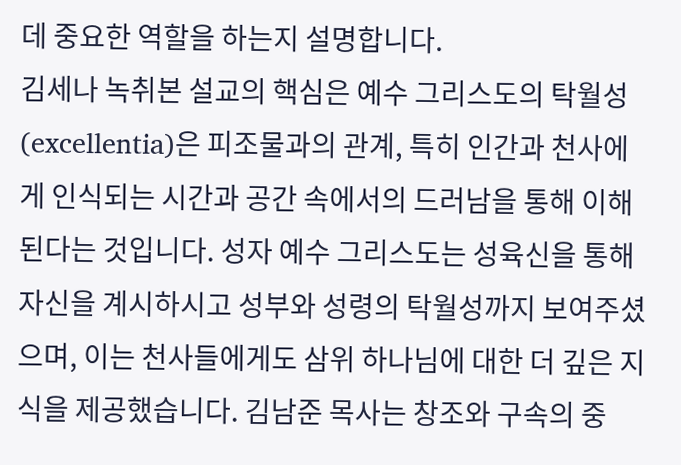데 중요한 역할을 하는지 설명합니다.
김세나 녹취본 설교의 핵심은 예수 그리스도의 탁월성(excellentia)은 피조물과의 관계, 특히 인간과 천사에게 인식되는 시간과 공간 속에서의 드러남을 통해 이해된다는 것입니다. 성자 예수 그리스도는 성육신을 통해 자신을 계시하시고 성부와 성령의 탁월성까지 보여주셨으며, 이는 천사들에게도 삼위 하나님에 대한 더 깊은 지식을 제공했습니다. 김남준 목사는 창조와 구속의 중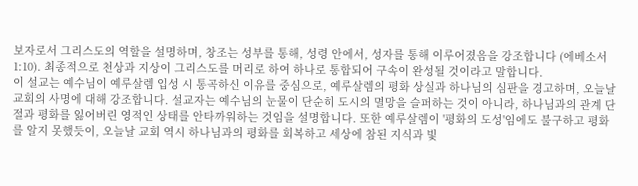보자로서 그리스도의 역할을 설명하며, 창조는 성부를 통해, 성령 안에서, 성자를 통해 이루어졌음을 강조합니다 (에베소서 1:10). 최종적으로 천상과 지상이 그리스도를 머리로 하여 하나로 통합되어 구속이 완성될 것이라고 말합니다.
이 설교는 예수님이 예루살렘 입성 시 통곡하신 이유를 중심으로, 예루살렘의 평화 상실과 하나님의 심판을 경고하며, 오늘날 교회의 사명에 대해 강조합니다. 설교자는 예수님의 눈물이 단순히 도시의 멸망을 슬퍼하는 것이 아니라, 하나님과의 관계 단절과 평화를 잃어버린 영적인 상태를 안타까워하는 것임을 설명합니다. 또한 예루살렘이 '평화의 도성'임에도 불구하고 평화를 알지 못했듯이, 오늘날 교회 역시 하나님과의 평화를 회복하고 세상에 참된 지식과 빛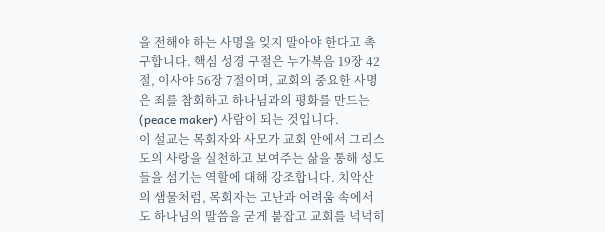을 전해야 하는 사명을 잊지 말아야 한다고 촉구합니다. 핵심 성경 구절은 누가복음 19장 42절, 이사야 56장 7절이며, 교회의 중요한 사명은 죄를 참회하고 하나님과의 평화를 만드는 (peace maker) 사람이 되는 것입니다.
이 설교는 목회자와 사모가 교회 안에서 그리스도의 사랑을 실천하고 보여주는 삶을 통해 성도들을 섬기는 역할에 대해 강조합니다. 치악산의 샘물처럼, 목회자는 고난과 어려움 속에서도 하나님의 말씀을 굳게 붙잡고 교회를 넉넉히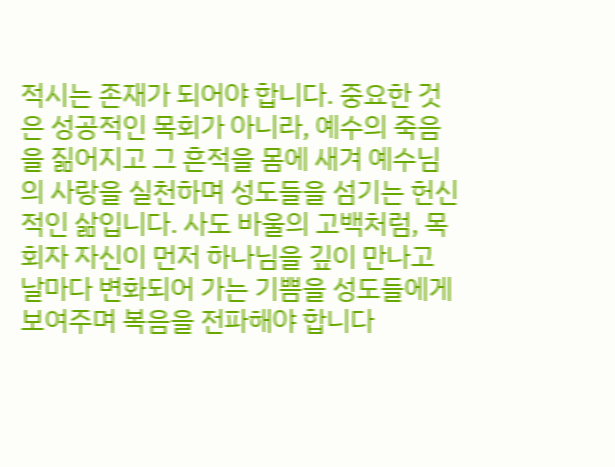적시는 존재가 되어야 합니다. 중요한 것은 성공적인 목회가 아니라, 예수의 죽음을 짊어지고 그 흔적을 몸에 새겨 예수님의 사랑을 실천하며 성도들을 섬기는 헌신적인 삶입니다. 사도 바울의 고백처럼, 목회자 자신이 먼저 하나님을 깊이 만나고 날마다 변화되어 가는 기쁨을 성도들에게 보여주며 복음을 전파해야 합니다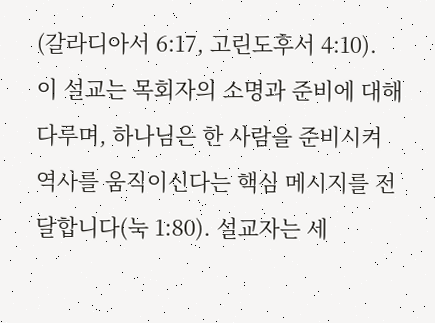(갈라디아서 6:17, 고린도후서 4:10).
이 설교는 목회자의 소명과 준비에 대해 다루며, 하나님은 한 사람을 준비시켜 역사를 움직이신다는 핵심 메시지를 전달합니다(눅 1:80). 설교자는 세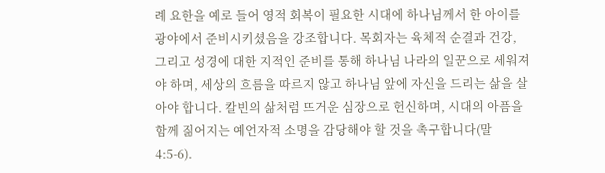례 요한을 예로 들어 영적 회복이 필요한 시대에 하나님께서 한 아이를 광야에서 준비시키셨음을 강조합니다. 목회자는 육체적 순결과 건강, 그리고 성경에 대한 지적인 준비를 통해 하나님 나라의 일꾼으로 세워져야 하며, 세상의 흐름을 따르지 않고 하나님 앞에 자신을 드리는 삶을 살아야 합니다. 칼빈의 삶처럼 뜨거운 심장으로 헌신하며, 시대의 아픔을 함께 짊어지는 예언자적 소명을 감당해야 할 것을 촉구합니다(말 4:5-6).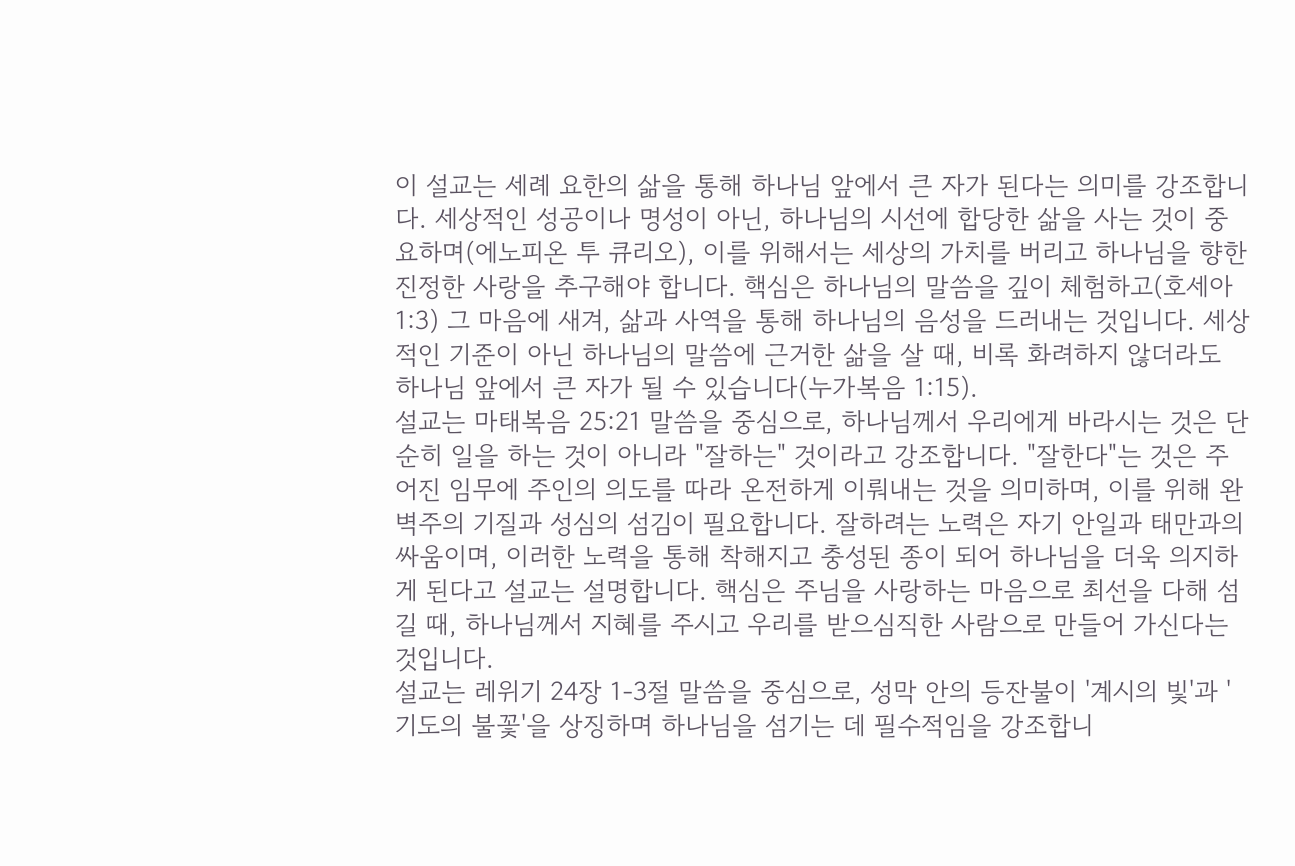이 설교는 세례 요한의 삶을 통해 하나님 앞에서 큰 자가 된다는 의미를 강조합니다. 세상적인 성공이나 명성이 아닌, 하나님의 시선에 합당한 삶을 사는 것이 중요하며(에노피온 투 큐리오), 이를 위해서는 세상의 가치를 버리고 하나님을 향한 진정한 사랑을 추구해야 합니다. 핵심은 하나님의 말씀을 깊이 체험하고(호세아 1:3) 그 마음에 새겨, 삶과 사역을 통해 하나님의 음성을 드러내는 것입니다. 세상적인 기준이 아닌 하나님의 말씀에 근거한 삶을 살 때, 비록 화려하지 않더라도 하나님 앞에서 큰 자가 될 수 있습니다(누가복음 1:15).
설교는 마태복음 25:21 말씀을 중심으로, 하나님께서 우리에게 바라시는 것은 단순히 일을 하는 것이 아니라 "잘하는" 것이라고 강조합니다. "잘한다"는 것은 주어진 임무에 주인의 의도를 따라 온전하게 이뤄내는 것을 의미하며, 이를 위해 완벽주의 기질과 성심의 섬김이 필요합니다. 잘하려는 노력은 자기 안일과 태만과의 싸움이며, 이러한 노력을 통해 착해지고 충성된 종이 되어 하나님을 더욱 의지하게 된다고 설교는 설명합니다. 핵심은 주님을 사랑하는 마음으로 최선을 다해 섬길 때, 하나님께서 지혜를 주시고 우리를 받으심직한 사람으로 만들어 가신다는 것입니다.
설교는 레위기 24장 1-3절 말씀을 중심으로, 성막 안의 등잔불이 '계시의 빛'과 '기도의 불꽃'을 상징하며 하나님을 섬기는 데 필수적임을 강조합니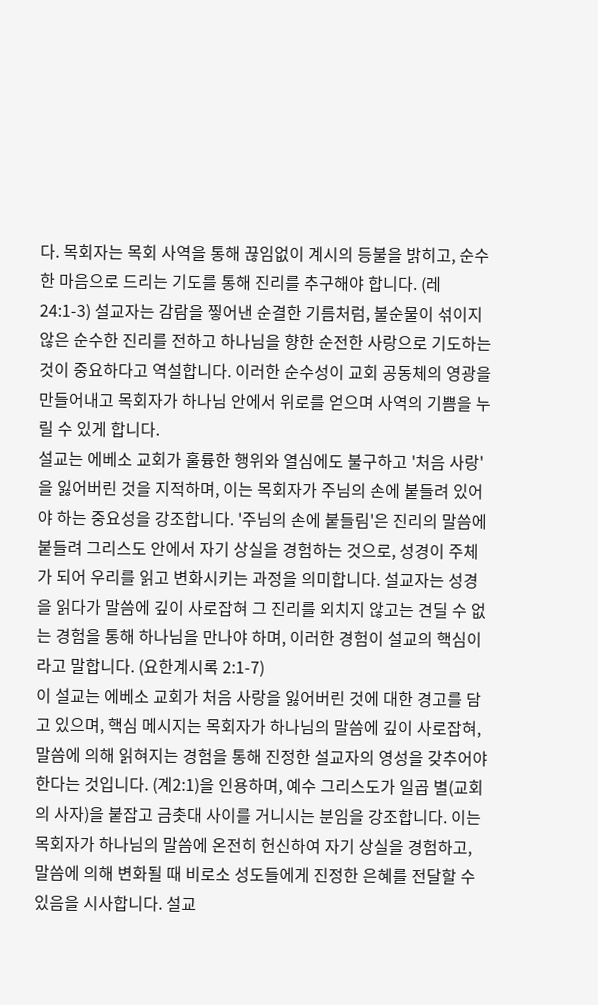다. 목회자는 목회 사역을 통해 끊임없이 계시의 등불을 밝히고, 순수한 마음으로 드리는 기도를 통해 진리를 추구해야 합니다. (레 24:1-3) 설교자는 감람을 찧어낸 순결한 기름처럼, 불순물이 섞이지 않은 순수한 진리를 전하고 하나님을 향한 순전한 사랑으로 기도하는 것이 중요하다고 역설합니다. 이러한 순수성이 교회 공동체의 영광을 만들어내고 목회자가 하나님 안에서 위로를 얻으며 사역의 기쁨을 누릴 수 있게 합니다.
설교는 에베소 교회가 훌륭한 행위와 열심에도 불구하고 '처음 사랑'을 잃어버린 것을 지적하며, 이는 목회자가 주님의 손에 붙들려 있어야 하는 중요성을 강조합니다. '주님의 손에 붙들림'은 진리의 말씀에 붙들려 그리스도 안에서 자기 상실을 경험하는 것으로, 성경이 주체가 되어 우리를 읽고 변화시키는 과정을 의미합니다. 설교자는 성경을 읽다가 말씀에 깊이 사로잡혀 그 진리를 외치지 않고는 견딜 수 없는 경험을 통해 하나님을 만나야 하며, 이러한 경험이 설교의 핵심이라고 말합니다. (요한계시록 2:1-7)
이 설교는 에베소 교회가 처음 사랑을 잃어버린 것에 대한 경고를 담고 있으며, 핵심 메시지는 목회자가 하나님의 말씀에 깊이 사로잡혀, 말씀에 의해 읽혀지는 경험을 통해 진정한 설교자의 영성을 갖추어야 한다는 것입니다. (계2:1)을 인용하며, 예수 그리스도가 일곱 별(교회의 사자)을 붙잡고 금촛대 사이를 거니시는 분임을 강조합니다. 이는 목회자가 하나님의 말씀에 온전히 헌신하여 자기 상실을 경험하고, 말씀에 의해 변화될 때 비로소 성도들에게 진정한 은혜를 전달할 수 있음을 시사합니다. 설교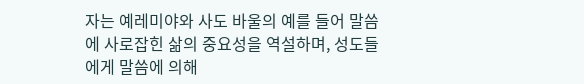자는 예레미야와 사도 바울의 예를 들어 말씀에 사로잡힌 삶의 중요성을 역설하며, 성도들에게 말씀에 의해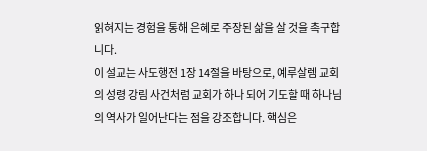읽혀지는 경험을 통해 은혜로 주장된 삶을 살 것을 촉구합니다.
이 설교는 사도행전 1장 14절을 바탕으로, 예루살렘 교회의 성령 강림 사건처럼 교회가 하나 되어 기도할 때 하나님의 역사가 일어난다는 점을 강조합니다. 핵심은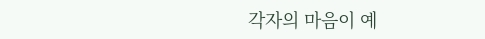각자의 마음이 예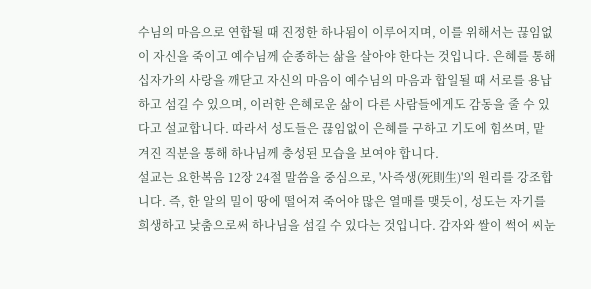수님의 마음으로 연합될 때 진정한 하나됨이 이루어지며, 이를 위해서는 끊임없이 자신을 죽이고 예수님께 순종하는 삶을 살아야 한다는 것입니다. 은혜를 통해 십자가의 사랑을 깨닫고 자신의 마음이 예수님의 마음과 합일될 때 서로를 용납하고 섬길 수 있으며, 이러한 은혜로운 삶이 다른 사람들에게도 감동을 줄 수 있다고 설교합니다. 따라서 성도들은 끊임없이 은혜를 구하고 기도에 힘쓰며, 맡겨진 직분을 통해 하나님께 충성된 모습을 보여야 합니다.
설교는 요한복음 12장 24절 말씀을 중심으로, '사즉생(死則生)'의 원리를 강조합니다. 즉, 한 알의 밀이 땅에 떨어져 죽어야 많은 열매를 맺듯이, 성도는 자기를 희생하고 낮춤으로써 하나님을 섬길 수 있다는 것입니다. 감자와 쌀이 썩어 씨눈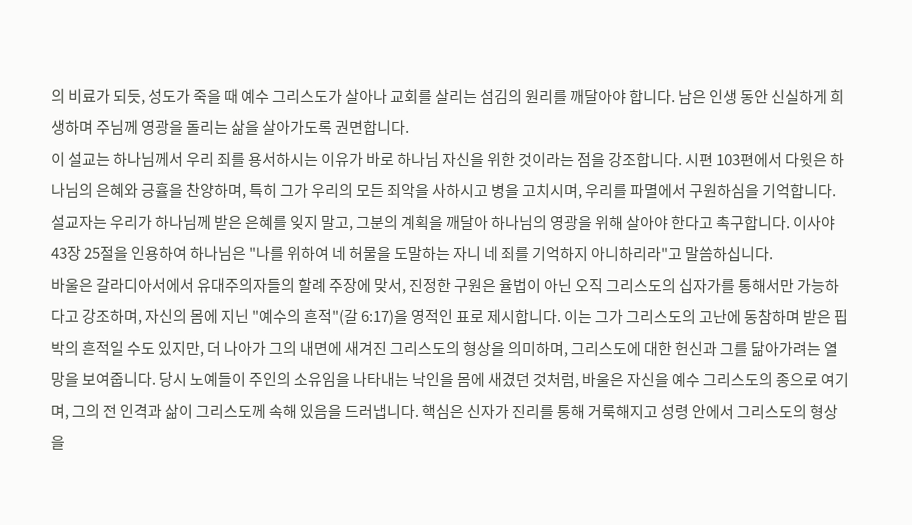의 비료가 되듯, 성도가 죽을 때 예수 그리스도가 살아나 교회를 살리는 섬김의 원리를 깨달아야 합니다. 남은 인생 동안 신실하게 희생하며 주님께 영광을 돌리는 삶을 살아가도록 권면합니다.
이 설교는 하나님께서 우리 죄를 용서하시는 이유가 바로 하나님 자신을 위한 것이라는 점을 강조합니다. 시편 103편에서 다윗은 하나님의 은혜와 긍휼을 찬양하며, 특히 그가 우리의 모든 죄악을 사하시고 병을 고치시며, 우리를 파멸에서 구원하심을 기억합니다. 설교자는 우리가 하나님께 받은 은혜를 잊지 말고, 그분의 계획을 깨달아 하나님의 영광을 위해 살아야 한다고 촉구합니다. 이사야 43장 25절을 인용하여 하나님은 "나를 위하여 네 허물을 도말하는 자니 네 죄를 기억하지 아니하리라"고 말씀하십니다.
바울은 갈라디아서에서 유대주의자들의 할례 주장에 맞서, 진정한 구원은 율법이 아닌 오직 그리스도의 십자가를 통해서만 가능하다고 강조하며, 자신의 몸에 지닌 "예수의 흔적"(갈 6:17)을 영적인 표로 제시합니다. 이는 그가 그리스도의 고난에 동참하며 받은 핍박의 흔적일 수도 있지만, 더 나아가 그의 내면에 새겨진 그리스도의 형상을 의미하며, 그리스도에 대한 헌신과 그를 닮아가려는 열망을 보여줍니다. 당시 노예들이 주인의 소유임을 나타내는 낙인을 몸에 새겼던 것처럼, 바울은 자신을 예수 그리스도의 종으로 여기며, 그의 전 인격과 삶이 그리스도께 속해 있음을 드러냅니다. 핵심은 신자가 진리를 통해 거룩해지고 성령 안에서 그리스도의 형상을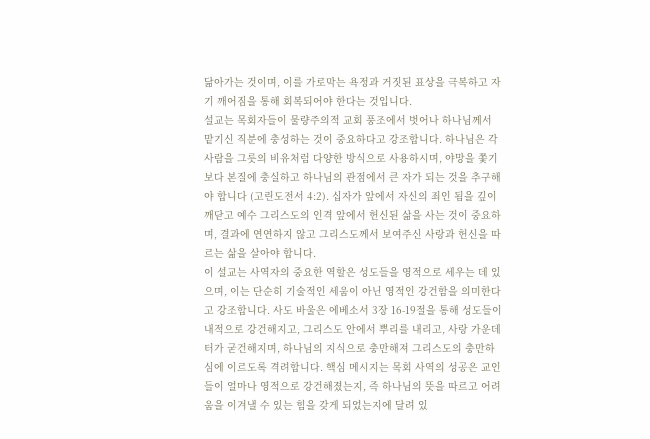닮아가는 것이며, 이를 가로막는 욕정과 거짓된 표상을 극복하고 자기 깨어짐을 통해 회복되어야 한다는 것입니다.
설교는 목회자들이 물량주의적 교회 풍조에서 벗어나 하나님께서 맡기신 직분에 충성하는 것이 중요하다고 강조합니다. 하나님은 각 사람을 그릇의 비유처럼 다양한 방식으로 사용하시며, 야망을 쫓기보다 본질에 충실하고 하나님의 관점에서 큰 자가 되는 것을 추구해야 합니다 (고린도전서 4:2). 십자가 앞에서 자신의 죄인 됨을 깊이 깨닫고 예수 그리스도의 인격 앞에서 헌신된 삶을 사는 것이 중요하며, 결과에 연연하지 않고 그리스도께서 보여주신 사랑과 헌신을 따르는 삶을 살아야 합니다.
이 설교는 사역자의 중요한 역할은 성도들을 영적으로 세우는 데 있으며, 이는 단순히 기술적인 세움이 아닌 영적인 강건함을 의미한다고 강조합니다. 사도 바울은 에베소서 3장 16-19절을 통해 성도들이 내적으로 강건해지고, 그리스도 안에서 뿌리를 내리고, 사랑 가운데 터가 굳건해지며, 하나님의 지식으로 충만해져 그리스도의 충만하심에 이르도록 격려합니다. 핵심 메시지는 목회 사역의 성공은 교인들이 얼마나 영적으로 강건해졌는지, 즉 하나님의 뜻을 따르고 어려움을 이겨낼 수 있는 힘을 갖게 되었는지에 달려 있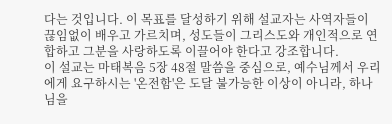다는 것입니다. 이 목표를 달성하기 위해 설교자는 사역자들이 끊임없이 배우고 가르치며, 성도들이 그리스도와 개인적으로 연합하고 그분을 사랑하도록 이끌어야 한다고 강조합니다.
이 설교는 마태복음 5장 48절 말씀을 중심으로, 예수님께서 우리에게 요구하시는 '온전함'은 도달 불가능한 이상이 아니라, 하나님을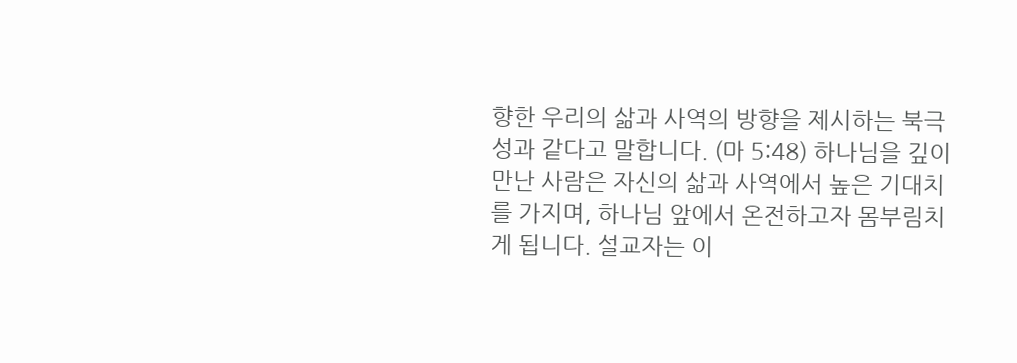향한 우리의 삶과 사역의 방향을 제시하는 북극성과 같다고 말합니다. (마 5:48) 하나님을 깊이 만난 사람은 자신의 삶과 사역에서 높은 기대치를 가지며, 하나님 앞에서 온전하고자 몸부림치게 됩니다. 설교자는 이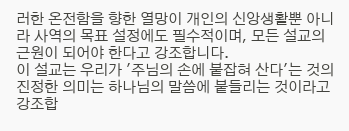러한 온전함을 향한 열망이 개인의 신앙생활뿐 아니라 사역의 목표 설정에도 필수적이며, 모든 설교의 근원이 되어야 한다고 강조합니다.
이 설교는 우리가 '주님의 손에 붙잡혀 산다'는 것의 진정한 의미는 하나님의 말씀에 붙들리는 것이라고 강조합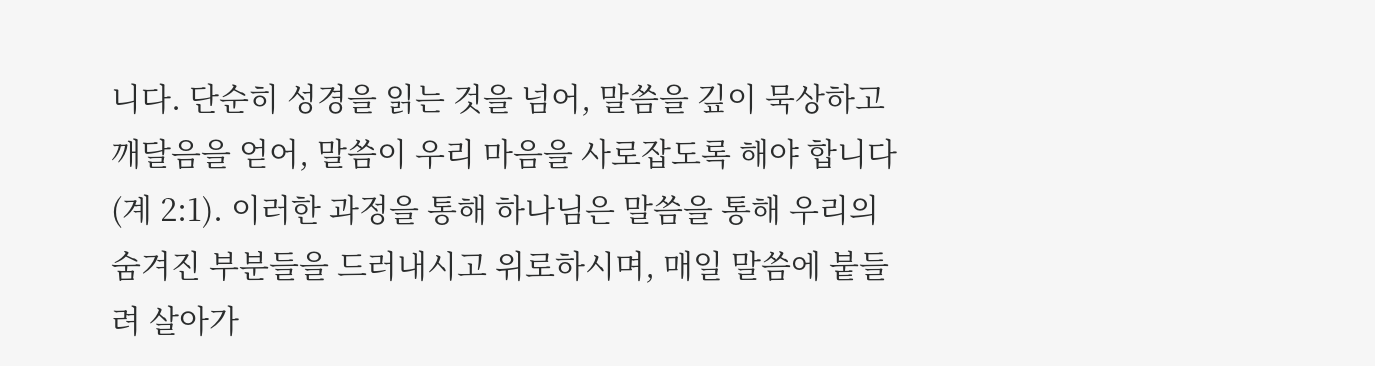니다. 단순히 성경을 읽는 것을 넘어, 말씀을 깊이 묵상하고 깨달음을 얻어, 말씀이 우리 마음을 사로잡도록 해야 합니다(계 2:1). 이러한 과정을 통해 하나님은 말씀을 통해 우리의 숨겨진 부분들을 드러내시고 위로하시며, 매일 말씀에 붙들려 살아가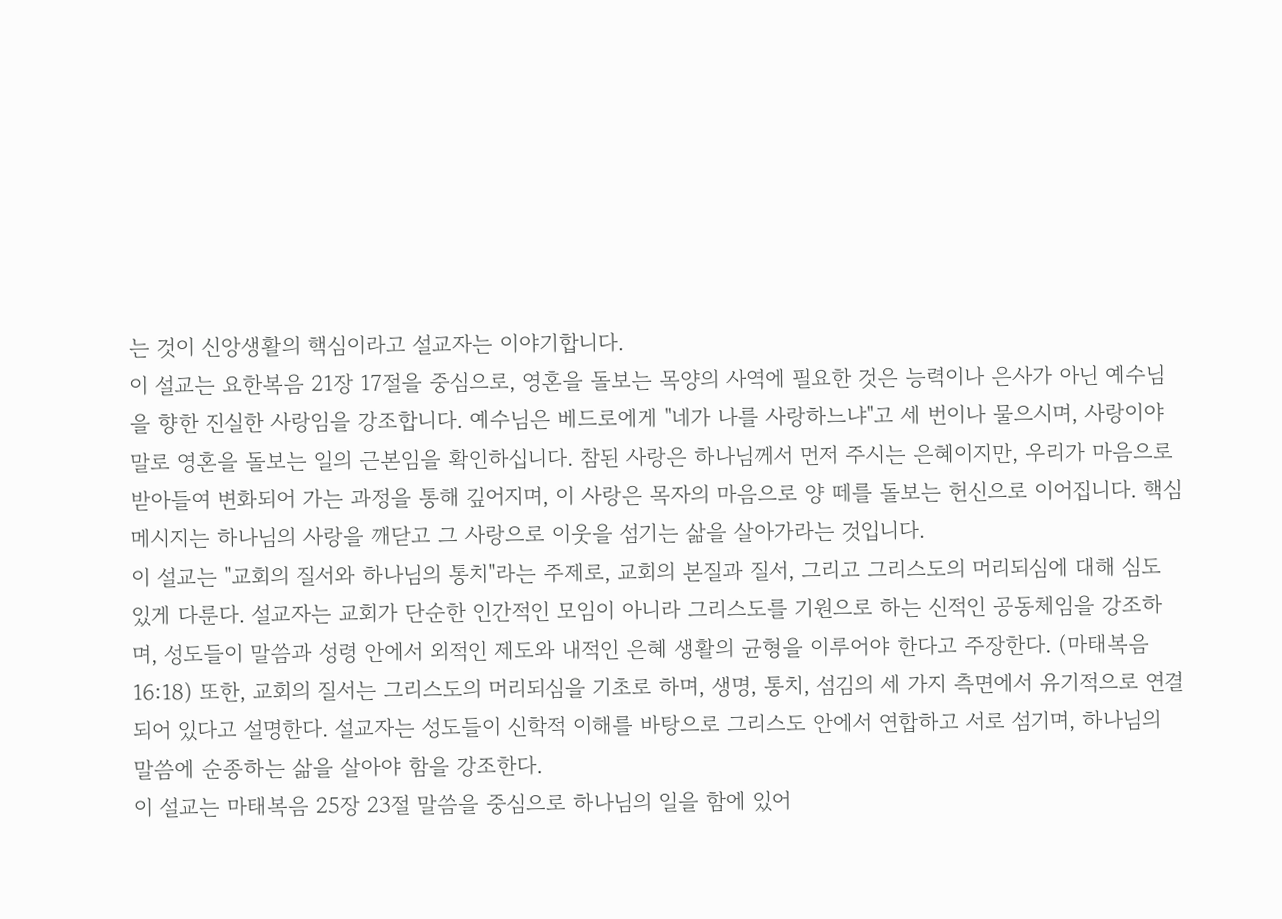는 것이 신앙생활의 핵심이라고 설교자는 이야기합니다.
이 설교는 요한복음 21장 17절을 중심으로, 영혼을 돌보는 목양의 사역에 필요한 것은 능력이나 은사가 아닌 예수님을 향한 진실한 사랑임을 강조합니다. 예수님은 베드로에게 "네가 나를 사랑하느냐"고 세 번이나 물으시며, 사랑이야말로 영혼을 돌보는 일의 근본임을 확인하십니다. 참된 사랑은 하나님께서 먼저 주시는 은혜이지만, 우리가 마음으로 받아들여 변화되어 가는 과정을 통해 깊어지며, 이 사랑은 목자의 마음으로 양 떼를 돌보는 헌신으로 이어집니다. 핵심 메시지는 하나님의 사랑을 깨닫고 그 사랑으로 이웃을 섬기는 삶을 살아가라는 것입니다.
이 설교는 "교회의 질서와 하나님의 통치"라는 주제로, 교회의 본질과 질서, 그리고 그리스도의 머리되심에 대해 심도 있게 다룬다. 설교자는 교회가 단순한 인간적인 모임이 아니라 그리스도를 기원으로 하는 신적인 공동체임을 강조하며, 성도들이 말씀과 성령 안에서 외적인 제도와 내적인 은혜 생활의 균형을 이루어야 한다고 주장한다. (마태복음 16:18) 또한, 교회의 질서는 그리스도의 머리되심을 기초로 하며, 생명, 통치, 섬김의 세 가지 측면에서 유기적으로 연결되어 있다고 설명한다. 설교자는 성도들이 신학적 이해를 바탕으로 그리스도 안에서 연합하고 서로 섬기며, 하나님의 말씀에 순종하는 삶을 살아야 함을 강조한다.
이 설교는 마태복음 25장 23절 말씀을 중심으로 하나님의 일을 함에 있어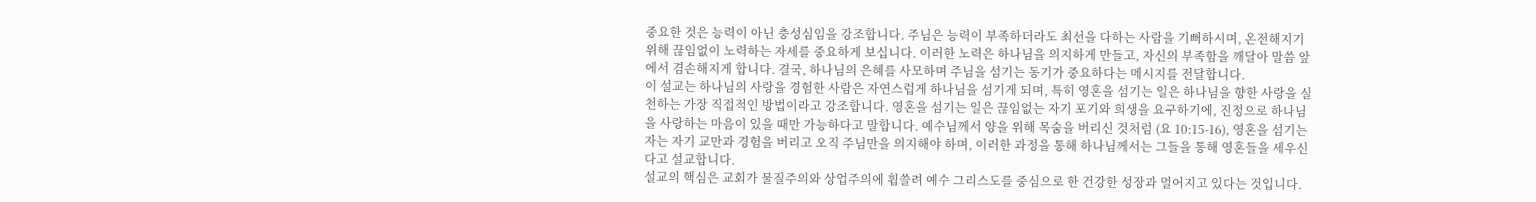중요한 것은 능력이 아닌 충성심임을 강조합니다. 주님은 능력이 부족하더라도 최선을 다하는 사람을 기뻐하시며, 온전해지기 위해 끊임없이 노력하는 자세를 중요하게 보십니다. 이러한 노력은 하나님을 의지하게 만들고, 자신의 부족함을 깨달아 말씀 앞에서 겸손해지게 합니다. 결국, 하나님의 은혜를 사모하며 주님을 섬기는 동기가 중요하다는 메시지를 전달합니다.
이 설교는 하나님의 사랑을 경험한 사람은 자연스럽게 하나님을 섬기게 되며, 특히 영혼을 섬기는 일은 하나님을 향한 사랑을 실천하는 가장 직접적인 방법이라고 강조합니다. 영혼을 섬기는 일은 끊임없는 자기 포기와 희생을 요구하기에, 진정으로 하나님을 사랑하는 마음이 있을 때만 가능하다고 말합니다. 예수님께서 양을 위해 목숨을 버리신 것처럼 (요 10:15-16), 영혼을 섬기는 자는 자기 교만과 경험을 버리고 오직 주님만을 의지해야 하며, 이러한 과정을 통해 하나님께서는 그들을 통해 영혼들을 세우신다고 설교합니다.
설교의 핵심은 교회가 물질주의와 상업주의에 휩쓸려 예수 그리스도를 중심으로 한 건강한 성장과 멀어지고 있다는 것입니다.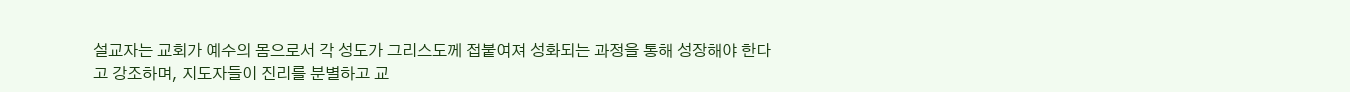설교자는 교회가 예수의 몸으로서 각 성도가 그리스도께 접붙여져 성화되는 과정을 통해 성장해야 한다고 강조하며, 지도자들이 진리를 분별하고 교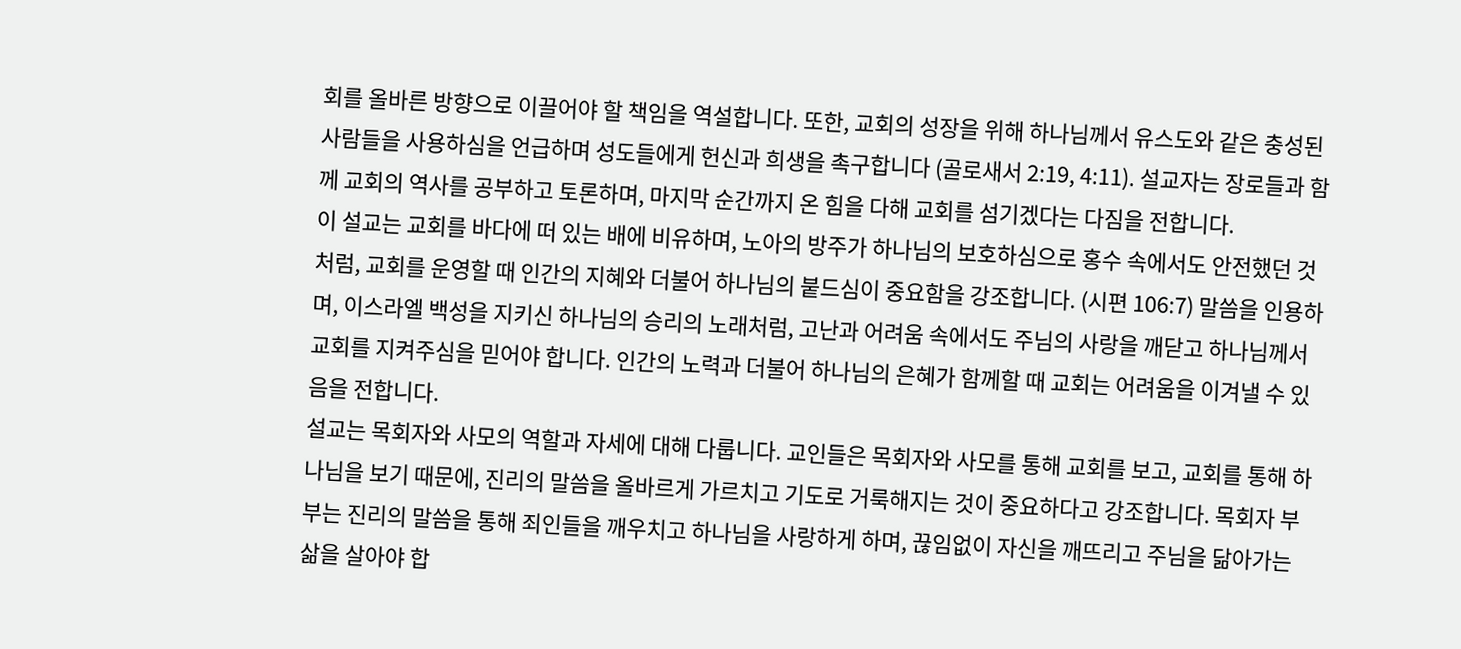회를 올바른 방향으로 이끌어야 할 책임을 역설합니다. 또한, 교회의 성장을 위해 하나님께서 유스도와 같은 충성된 사람들을 사용하심을 언급하며 성도들에게 헌신과 희생을 촉구합니다 (골로새서 2:19, 4:11). 설교자는 장로들과 함께 교회의 역사를 공부하고 토론하며, 마지막 순간까지 온 힘을 다해 교회를 섬기겠다는 다짐을 전합니다.
이 설교는 교회를 바다에 떠 있는 배에 비유하며, 노아의 방주가 하나님의 보호하심으로 홍수 속에서도 안전했던 것처럼, 교회를 운영할 때 인간의 지혜와 더불어 하나님의 붙드심이 중요함을 강조합니다. (시편 106:7) 말씀을 인용하며, 이스라엘 백성을 지키신 하나님의 승리의 노래처럼, 고난과 어려움 속에서도 주님의 사랑을 깨닫고 하나님께서 교회를 지켜주심을 믿어야 합니다. 인간의 노력과 더불어 하나님의 은혜가 함께할 때 교회는 어려움을 이겨낼 수 있음을 전합니다.
설교는 목회자와 사모의 역할과 자세에 대해 다룹니다. 교인들은 목회자와 사모를 통해 교회를 보고, 교회를 통해 하나님을 보기 때문에, 진리의 말씀을 올바르게 가르치고 기도로 거룩해지는 것이 중요하다고 강조합니다. 목회자 부부는 진리의 말씀을 통해 죄인들을 깨우치고 하나님을 사랑하게 하며, 끊임없이 자신을 깨뜨리고 주님을 닮아가는 삶을 살아야 합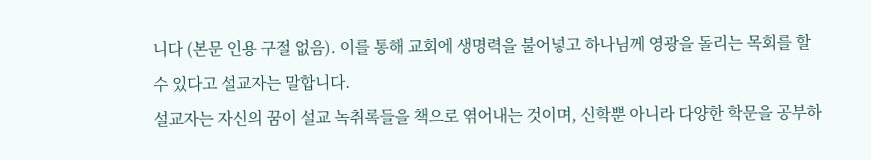니다 (본문 인용 구절 없음). 이를 통해 교회에 생명력을 불어넣고 하나님께 영광을 돌리는 목회를 할 수 있다고 설교자는 말합니다.
설교자는 자신의 꿈이 설교 녹취록들을 책으로 엮어내는 것이며, 신학뿐 아니라 다양한 학문을 공부하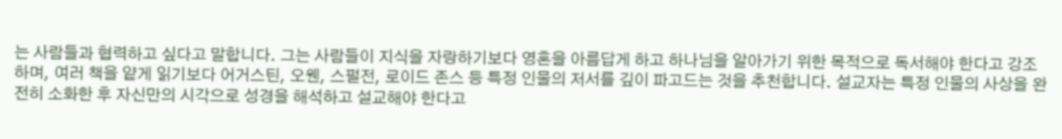는 사람들과 협력하고 싶다고 말합니다. 그는 사람들이 지식을 자랑하기보다 영혼을 아름답게 하고 하나님을 알아가기 위한 목적으로 독서해야 한다고 강조하며, 여러 책을 얕게 읽기보다 어거스틴, 오웬, 스펄전, 로이드 존스 등 특정 인물의 저서를 깊이 파고드는 것을 추천합니다. 설교자는 특정 인물의 사상을 완전히 소화한 후 자신만의 시각으로 성경을 해석하고 설교해야 한다고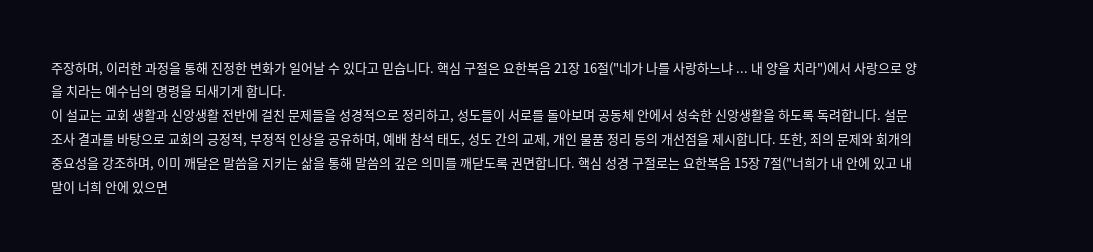주장하며, 이러한 과정을 통해 진정한 변화가 일어날 수 있다고 믿습니다. 핵심 구절은 요한복음 21장 16절("네가 나를 사랑하느냐 ... 내 양을 치라")에서 사랑으로 양을 치라는 예수님의 명령을 되새기게 합니다.
이 설교는 교회 생활과 신앙생활 전반에 걸친 문제들을 성경적으로 정리하고, 성도들이 서로를 돌아보며 공동체 안에서 성숙한 신앙생활을 하도록 독려합니다. 설문조사 결과를 바탕으로 교회의 긍정적, 부정적 인상을 공유하며, 예배 참석 태도, 성도 간의 교제, 개인 물품 정리 등의 개선점을 제시합니다. 또한, 죄의 문제와 회개의 중요성을 강조하며, 이미 깨달은 말씀을 지키는 삶을 통해 말씀의 깊은 의미를 깨닫도록 권면합니다. 핵심 성경 구절로는 요한복음 15장 7절("너희가 내 안에 있고 내 말이 너희 안에 있으면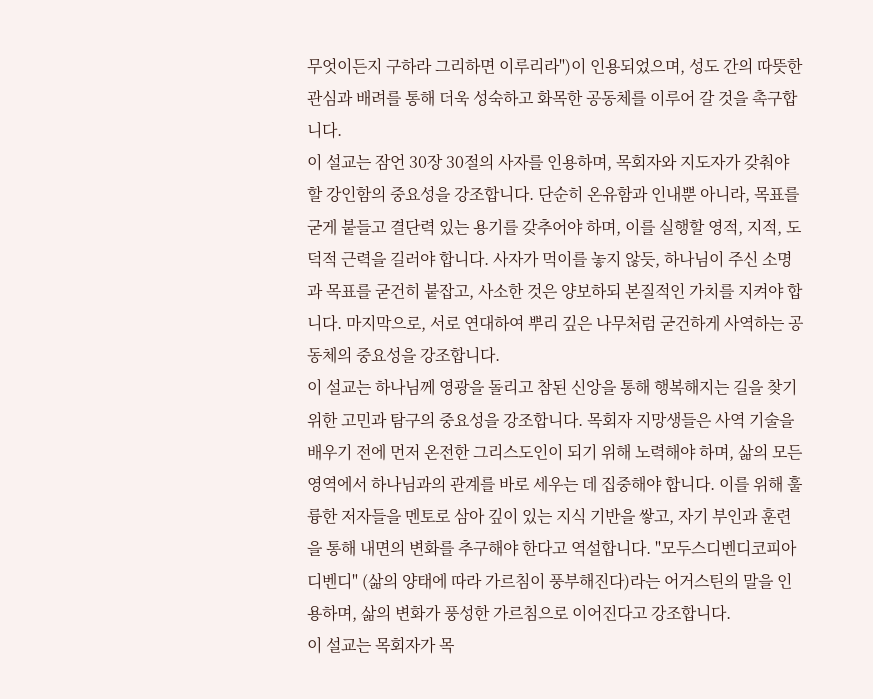무엇이든지 구하라 그리하면 이루리라")이 인용되었으며, 성도 간의 따뜻한 관심과 배려를 통해 더욱 성숙하고 화목한 공동체를 이루어 갈 것을 촉구합니다.
이 설교는 잠언 30장 30절의 사자를 인용하며, 목회자와 지도자가 갖춰야 할 강인함의 중요성을 강조합니다. 단순히 온유함과 인내뿐 아니라, 목표를 굳게 붙들고 결단력 있는 용기를 갖추어야 하며, 이를 실행할 영적, 지적, 도덕적 근력을 길러야 합니다. 사자가 먹이를 놓지 않듯, 하나님이 주신 소명과 목표를 굳건히 붙잡고, 사소한 것은 양보하되 본질적인 가치를 지켜야 합니다. 마지막으로, 서로 연대하여 뿌리 깊은 나무처럼 굳건하게 사역하는 공동체의 중요성을 강조합니다.
이 설교는 하나님께 영광을 돌리고 참된 신앙을 통해 행복해지는 길을 찾기 위한 고민과 탐구의 중요성을 강조합니다. 목회자 지망생들은 사역 기술을 배우기 전에 먼저 온전한 그리스도인이 되기 위해 노력해야 하며, 삶의 모든 영역에서 하나님과의 관계를 바로 세우는 데 집중해야 합니다. 이를 위해 훌륭한 저자들을 멘토로 삼아 깊이 있는 지식 기반을 쌓고, 자기 부인과 훈련을 통해 내면의 변화를 추구해야 한다고 역설합니다. "모두스디벤디코피아디벤디" (삶의 양태에 따라 가르침이 풍부해진다)라는 어거스틴의 말을 인용하며, 삶의 변화가 풍성한 가르침으로 이어진다고 강조합니다.
이 설교는 목회자가 목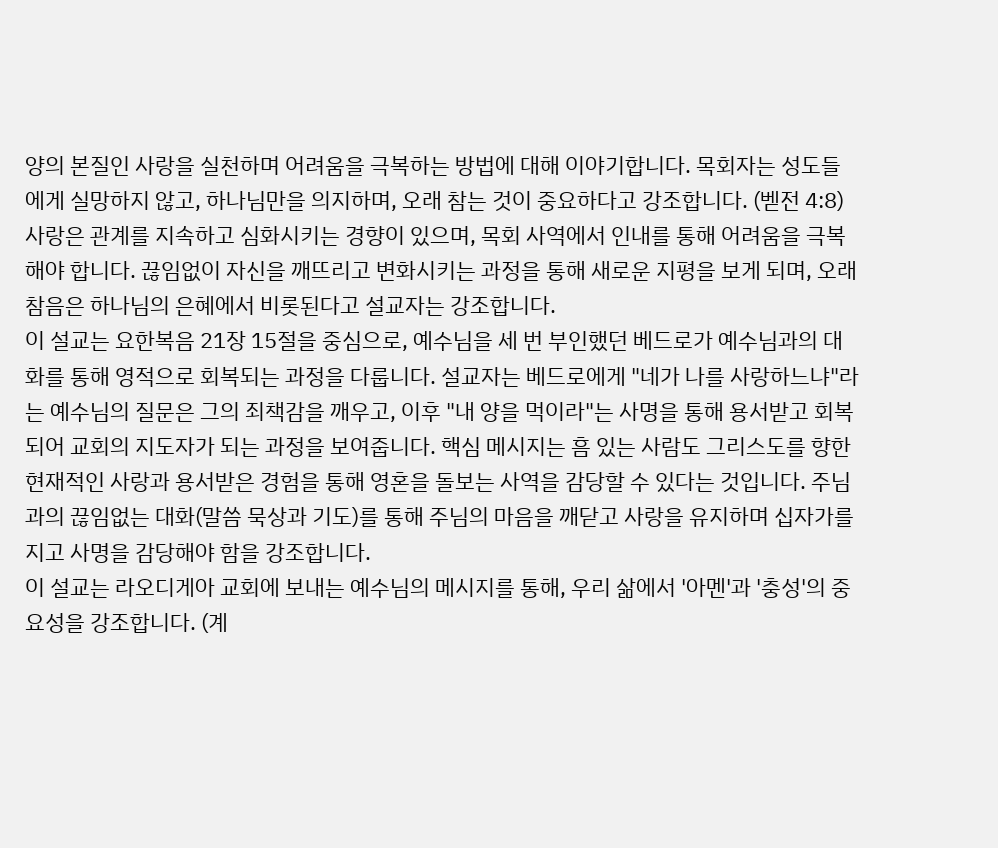양의 본질인 사랑을 실천하며 어려움을 극복하는 방법에 대해 이야기합니다. 목회자는 성도들에게 실망하지 않고, 하나님만을 의지하며, 오래 참는 것이 중요하다고 강조합니다. (벧전 4:8) 사랑은 관계를 지속하고 심화시키는 경향이 있으며, 목회 사역에서 인내를 통해 어려움을 극복해야 합니다. 끊임없이 자신을 깨뜨리고 변화시키는 과정을 통해 새로운 지평을 보게 되며, 오래 참음은 하나님의 은혜에서 비롯된다고 설교자는 강조합니다.
이 설교는 요한복음 21장 15절을 중심으로, 예수님을 세 번 부인했던 베드로가 예수님과의 대화를 통해 영적으로 회복되는 과정을 다룹니다. 설교자는 베드로에게 "네가 나를 사랑하느냐"라는 예수님의 질문은 그의 죄책감을 깨우고, 이후 "내 양을 먹이라"는 사명을 통해 용서받고 회복되어 교회의 지도자가 되는 과정을 보여줍니다. 핵심 메시지는 흠 있는 사람도 그리스도를 향한 현재적인 사랑과 용서받은 경험을 통해 영혼을 돌보는 사역을 감당할 수 있다는 것입니다. 주님과의 끊임없는 대화(말씀 묵상과 기도)를 통해 주님의 마음을 깨닫고 사랑을 유지하며 십자가를 지고 사명을 감당해야 함을 강조합니다.
이 설교는 라오디게아 교회에 보내는 예수님의 메시지를 통해, 우리 삶에서 '아멘'과 '충성'의 중요성을 강조합니다. (계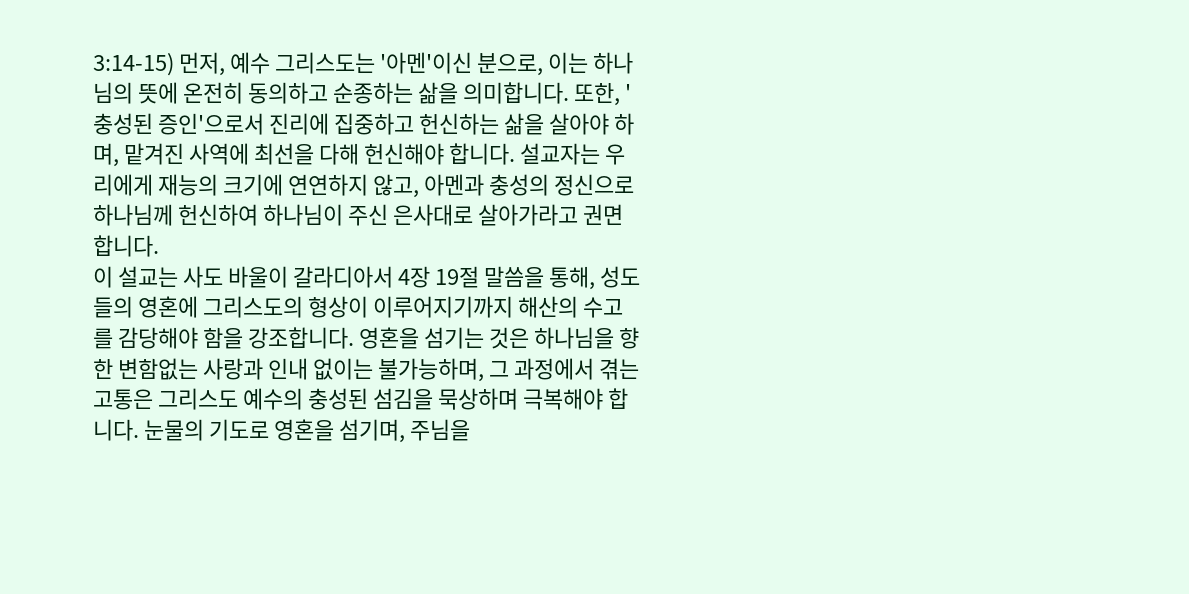3:14-15) 먼저, 예수 그리스도는 '아멘'이신 분으로, 이는 하나님의 뜻에 온전히 동의하고 순종하는 삶을 의미합니다. 또한, '충성된 증인'으로서 진리에 집중하고 헌신하는 삶을 살아야 하며, 맡겨진 사역에 최선을 다해 헌신해야 합니다. 설교자는 우리에게 재능의 크기에 연연하지 않고, 아멘과 충성의 정신으로 하나님께 헌신하여 하나님이 주신 은사대로 살아가라고 권면합니다.
이 설교는 사도 바울이 갈라디아서 4장 19절 말씀을 통해, 성도들의 영혼에 그리스도의 형상이 이루어지기까지 해산의 수고를 감당해야 함을 강조합니다. 영혼을 섬기는 것은 하나님을 향한 변함없는 사랑과 인내 없이는 불가능하며, 그 과정에서 겪는 고통은 그리스도 예수의 충성된 섬김을 묵상하며 극복해야 합니다. 눈물의 기도로 영혼을 섬기며, 주님을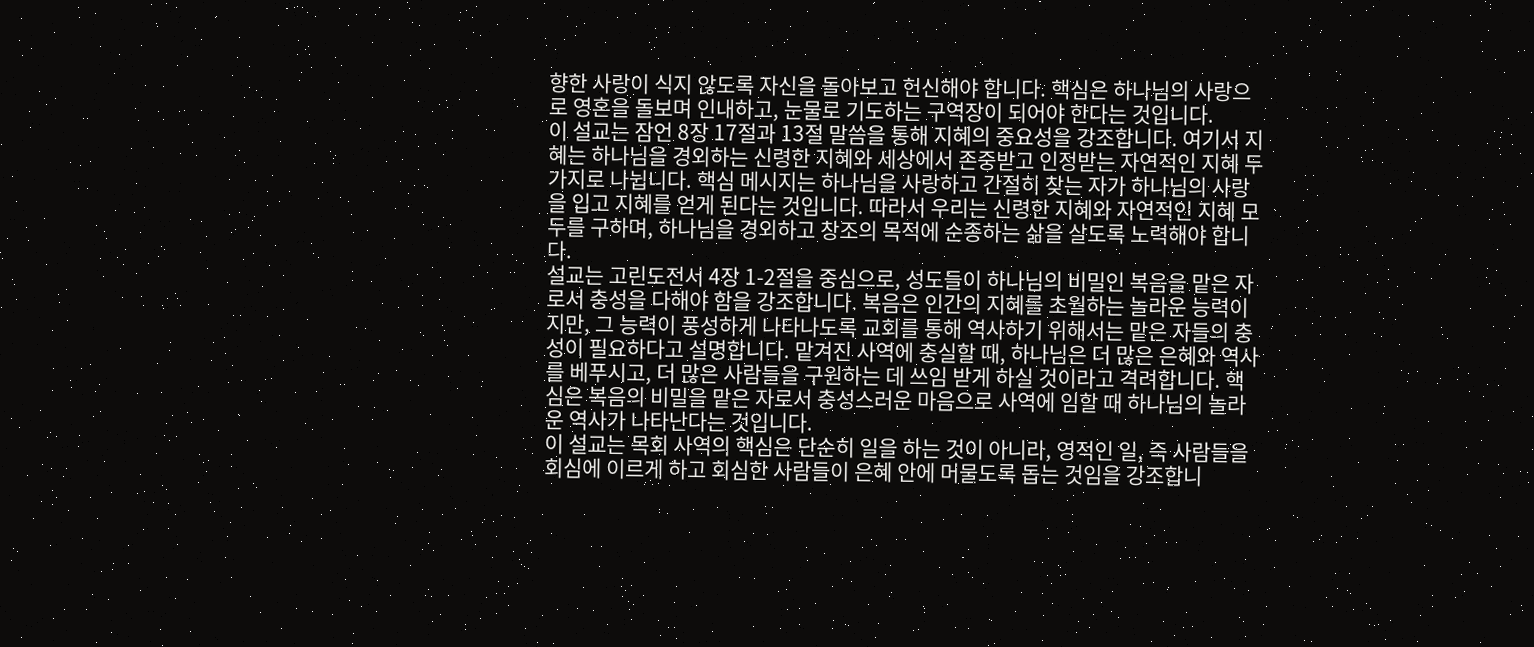향한 사랑이 식지 않도록 자신을 돌아보고 헌신해야 합니다. 핵심은 하나님의 사랑으로 영혼을 돌보며 인내하고, 눈물로 기도하는 구역장이 되어야 한다는 것입니다.
이 설교는 잠언 8장 17절과 13절 말씀을 통해 지혜의 중요성을 강조합니다. 여기서 지혜는 하나님을 경외하는 신령한 지혜와 세상에서 존중받고 인정받는 자연적인 지혜 두 가지로 나뉩니다. 핵심 메시지는 하나님을 사랑하고 간절히 찾는 자가 하나님의 사랑을 입고 지혜를 얻게 된다는 것입니다. 따라서 우리는 신령한 지혜와 자연적인 지혜 모두를 구하며, 하나님을 경외하고 창조의 목적에 순종하는 삶을 살도록 노력해야 합니다.
설교는 고린도전서 4장 1-2절을 중심으로, 성도들이 하나님의 비밀인 복음을 맡은 자로서 충성을 다해야 함을 강조합니다. 복음은 인간의 지혜를 초월하는 놀라운 능력이지만, 그 능력이 풍성하게 나타나도록 교회를 통해 역사하기 위해서는 맡은 자들의 충성이 필요하다고 설명합니다. 맡겨진 사역에 충실할 때, 하나님은 더 많은 은혜와 역사를 베푸시고, 더 많은 사람들을 구원하는 데 쓰임 받게 하실 것이라고 격려합니다. 핵심은 복음의 비밀을 맡은 자로서 충성스러운 마음으로 사역에 임할 때 하나님의 놀라운 역사가 나타난다는 것입니다.
이 설교는 목회 사역의 핵심은 단순히 일을 하는 것이 아니라, 영적인 일, 즉 사람들을 회심에 이르게 하고 회심한 사람들이 은혜 안에 머물도록 돕는 것임을 강조합니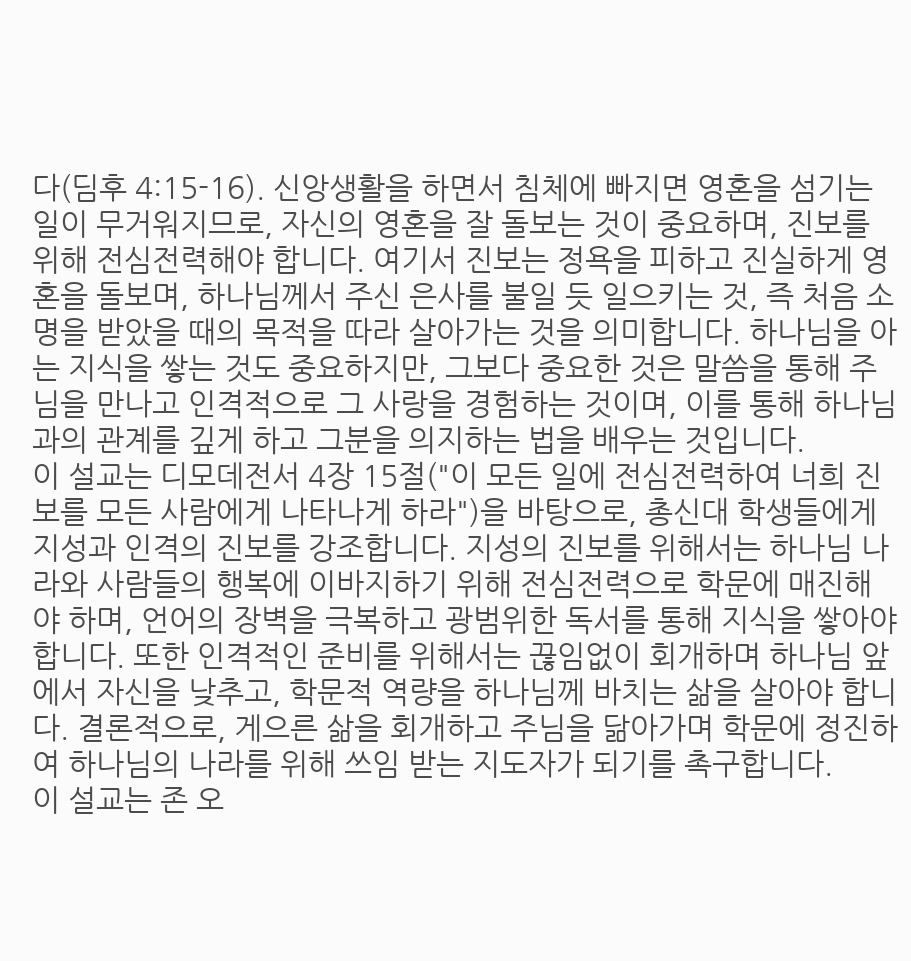다(딤후 4:15-16). 신앙생활을 하면서 침체에 빠지면 영혼을 섬기는 일이 무거워지므로, 자신의 영혼을 잘 돌보는 것이 중요하며, 진보를 위해 전심전력해야 합니다. 여기서 진보는 정욕을 피하고 진실하게 영혼을 돌보며, 하나님께서 주신 은사를 불일 듯 일으키는 것, 즉 처음 소명을 받았을 때의 목적을 따라 살아가는 것을 의미합니다. 하나님을 아는 지식을 쌓는 것도 중요하지만, 그보다 중요한 것은 말씀을 통해 주님을 만나고 인격적으로 그 사랑을 경험하는 것이며, 이를 통해 하나님과의 관계를 깊게 하고 그분을 의지하는 법을 배우는 것입니다.
이 설교는 디모데전서 4장 15절("이 모든 일에 전심전력하여 너희 진보를 모든 사람에게 나타나게 하라")을 바탕으로, 총신대 학생들에게 지성과 인격의 진보를 강조합니다. 지성의 진보를 위해서는 하나님 나라와 사람들의 행복에 이바지하기 위해 전심전력으로 학문에 매진해야 하며, 언어의 장벽을 극복하고 광범위한 독서를 통해 지식을 쌓아야 합니다. 또한 인격적인 준비를 위해서는 끊임없이 회개하며 하나님 앞에서 자신을 낮추고, 학문적 역량을 하나님께 바치는 삶을 살아야 합니다. 결론적으로, 게으른 삶을 회개하고 주님을 닮아가며 학문에 정진하여 하나님의 나라를 위해 쓰임 받는 지도자가 되기를 촉구합니다.
이 설교는 존 오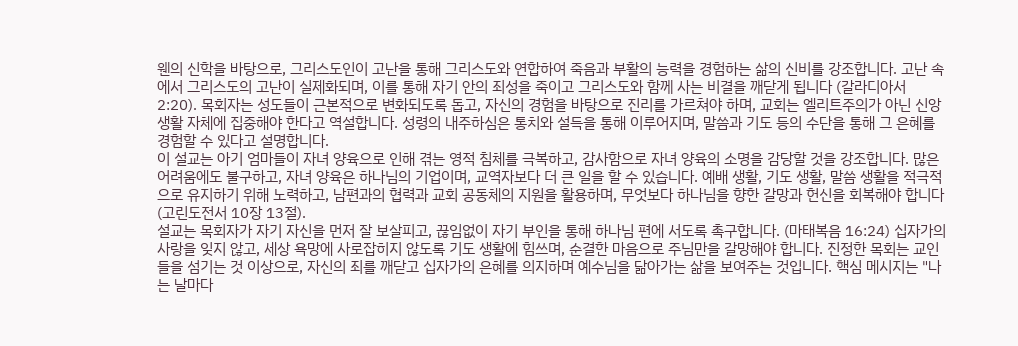웬의 신학을 바탕으로, 그리스도인이 고난을 통해 그리스도와 연합하여 죽음과 부활의 능력을 경험하는 삶의 신비를 강조합니다. 고난 속에서 그리스도의 고난이 실제화되며, 이를 통해 자기 안의 죄성을 죽이고 그리스도와 함께 사는 비결을 깨닫게 됩니다 (갈라디아서 2:20). 목회자는 성도들이 근본적으로 변화되도록 돕고, 자신의 경험을 바탕으로 진리를 가르쳐야 하며, 교회는 엘리트주의가 아닌 신앙생활 자체에 집중해야 한다고 역설합니다. 성령의 내주하심은 통치와 설득을 통해 이루어지며, 말씀과 기도 등의 수단을 통해 그 은혜를 경험할 수 있다고 설명합니다.
이 설교는 아기 엄마들이 자녀 양육으로 인해 겪는 영적 침체를 극복하고, 감사함으로 자녀 양육의 소명을 감당할 것을 강조합니다. 많은 어려움에도 불구하고, 자녀 양육은 하나님의 기업이며, 교역자보다 더 큰 일을 할 수 있습니다. 예배 생활, 기도 생활, 말씀 생활을 적극적으로 유지하기 위해 노력하고, 남편과의 협력과 교회 공동체의 지원을 활용하며, 무엇보다 하나님을 향한 갈망과 헌신을 회복해야 합니다 (고린도전서 10장 13절).
설교는 목회자가 자기 자신을 먼저 잘 보살피고, 끊임없이 자기 부인을 통해 하나님 편에 서도록 촉구합니다. (마태복음 16:24) 십자가의 사랑을 잊지 않고, 세상 욕망에 사로잡히지 않도록 기도 생활에 힘쓰며, 순결한 마음으로 주님만을 갈망해야 합니다. 진정한 목회는 교인들을 섬기는 것 이상으로, 자신의 죄를 깨닫고 십자가의 은혜를 의지하며 예수님을 닮아가는 삶을 보여주는 것입니다. 핵심 메시지는 "나는 날마다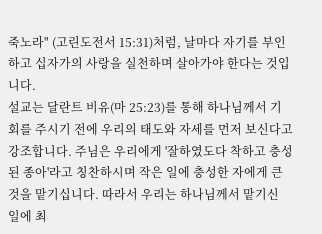죽노라" (고린도전서 15:31)처럼, 날마다 자기를 부인하고 십자가의 사랑을 실천하며 살아가야 한다는 것입니다.
설교는 달란트 비유(마 25:23)를 통해 하나님께서 기회를 주시기 전에 우리의 태도와 자세를 먼저 보신다고 강조합니다. 주님은 우리에게 '잘하였도다 착하고 충성된 종아'라고 칭찬하시며 작은 일에 충성한 자에게 큰 것을 맡기십니다. 따라서 우리는 하나님께서 맡기신 일에 최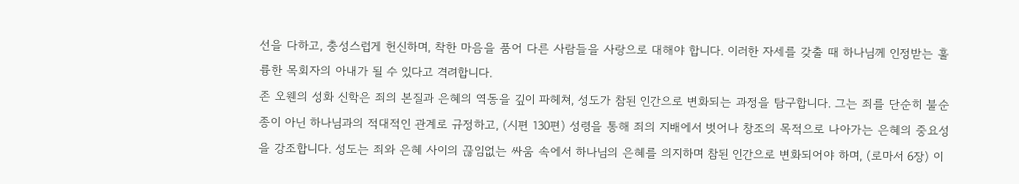선을 다하고, 충성스럽게 헌신하며, 착한 마음을 품어 다른 사람들을 사랑으로 대해야 합니다. 이러한 자세를 갖출 때 하나님께 인정받는 훌륭한 목회자의 아내가 될 수 있다고 격려합니다.
존 오웬의 성화 신학은 죄의 본질과 은혜의 역동을 깊이 파헤쳐, 성도가 참된 인간으로 변화되는 과정을 탐구합니다. 그는 죄를 단순히 불순종이 아닌 하나님과의 적대적인 관계로 규정하고, (시편 130편) 성령을 통해 죄의 지배에서 벗어나 창조의 목적으로 나아가는 은혜의 중요성을 강조합니다. 성도는 죄와 은혜 사이의 끊임없는 싸움 속에서 하나님의 은혜를 의지하며 참된 인간으로 변화되어야 하며, (로마서 6장) 이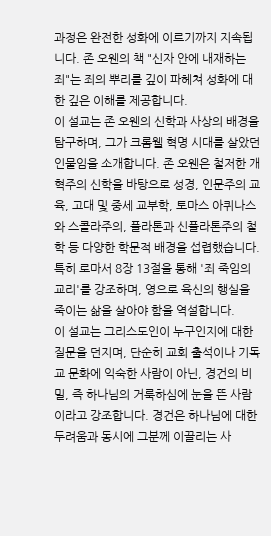과정은 완전한 성화에 이르기까지 지속됩니다. 존 오웬의 책 "신자 안에 내재하는 죄"는 죄의 뿌리를 깊이 파헤쳐 성화에 대한 깊은 이해를 제공합니다.
이 설교는 존 오웬의 신학과 사상의 배경을 탐구하며, 그가 크롬웰 혁명 시대를 살았던 인물임을 소개합니다. 존 오웬은 철저한 개혁주의 신학을 바탕으로 성경, 인문주의 교육, 고대 및 중세 교부학, 토마스 아퀴나스와 스콜라주의, 플라톤과 신플라톤주의 철학 등 다양한 학문적 배경을 섭렵했습니다. 특히 로마서 8장 13절을 통해 '죄 죽임의 교리'를 강조하며, 영으로 육신의 행실을 죽이는 삶을 살아야 함을 역설합니다.
이 설교는 그리스도인이 누구인지에 대한 질문을 던지며, 단순히 교회 출석이나 기독교 문화에 익숙한 사람이 아닌, 경건의 비밀, 즉 하나님의 거룩하심에 눈을 뜬 사람이라고 강조합니다. 경건은 하나님에 대한 두려움과 동시에 그분께 이끌리는 사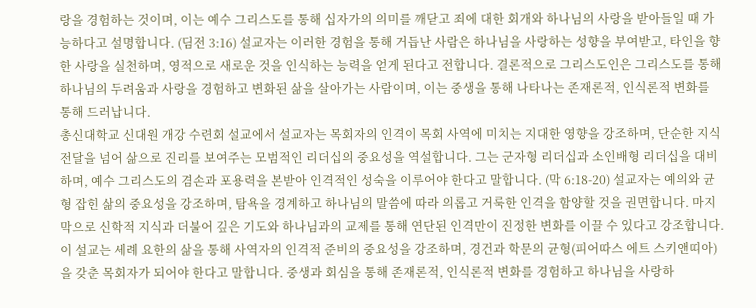랑을 경험하는 것이며, 이는 예수 그리스도를 통해 십자가의 의미를 깨닫고 죄에 대한 회개와 하나님의 사랑을 받아들일 때 가능하다고 설명합니다. (딤전 3:16) 설교자는 이러한 경험을 통해 거듭난 사람은 하나님을 사랑하는 성향을 부여받고, 타인을 향한 사랑을 실천하며, 영적으로 새로운 것을 인식하는 능력을 얻게 된다고 전합니다. 결론적으로 그리스도인은 그리스도를 통해 하나님의 두려움과 사랑을 경험하고 변화된 삶을 살아가는 사람이며, 이는 중생을 통해 나타나는 존재론적, 인식론적 변화를 통해 드러납니다.
총신대학교 신대원 개강 수련회 설교에서 설교자는 목회자의 인격이 목회 사역에 미치는 지대한 영향을 강조하며, 단순한 지식 전달을 넘어 삶으로 진리를 보여주는 모범적인 리더십의 중요성을 역설합니다. 그는 군자형 리더십과 소인배형 리더십을 대비하며, 예수 그리스도의 겸손과 포용력을 본받아 인격적인 성숙을 이루어야 한다고 말합니다. (막 6:18-20) 설교자는 예의와 균형 잡힌 삶의 중요성을 강조하며, 탐욕을 경계하고 하나님의 말씀에 따라 의롭고 거룩한 인격을 함양할 것을 권면합니다. 마지막으로 신학적 지식과 더불어 깊은 기도와 하나님과의 교제를 통해 연단된 인격만이 진정한 변화를 이끌 수 있다고 강조합니다.
이 설교는 세례 요한의 삶을 통해 사역자의 인격적 준비의 중요성을 강조하며, 경건과 학문의 균형(피어따스 에트 스키앤띠아)을 갖춘 목회자가 되어야 한다고 말합니다. 중생과 회심을 통해 존재론적, 인식론적 변화를 경험하고 하나님을 사랑하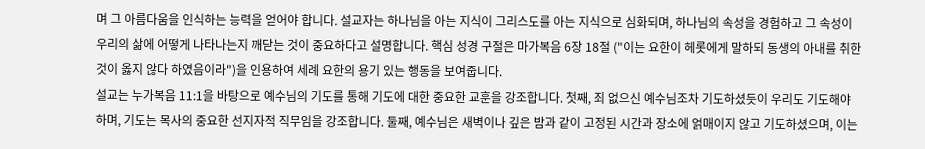며 그 아름다움을 인식하는 능력을 얻어야 합니다. 설교자는 하나님을 아는 지식이 그리스도를 아는 지식으로 심화되며, 하나님의 속성을 경험하고 그 속성이 우리의 삶에 어떻게 나타나는지 깨닫는 것이 중요하다고 설명합니다. 핵심 성경 구절은 마가복음 6장 18절 ("이는 요한이 헤롯에게 말하되 동생의 아내를 취한 것이 옳지 않다 하였음이라")을 인용하여 세례 요한의 용기 있는 행동을 보여줍니다.
설교는 누가복음 11:1을 바탕으로 예수님의 기도를 통해 기도에 대한 중요한 교훈을 강조합니다. 첫째, 죄 없으신 예수님조차 기도하셨듯이 우리도 기도해야 하며, 기도는 목사의 중요한 선지자적 직무임을 강조합니다. 둘째, 예수님은 새벽이나 깊은 밤과 같이 고정된 시간과 장소에 얽매이지 않고 기도하셨으며, 이는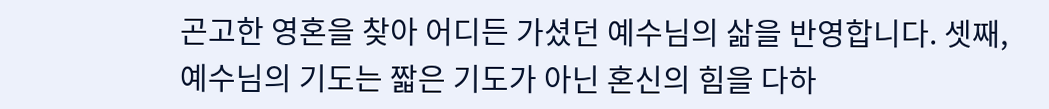곤고한 영혼을 찾아 어디든 가셨던 예수님의 삶을 반영합니다. 셋째, 예수님의 기도는 짧은 기도가 아닌 혼신의 힘을 다하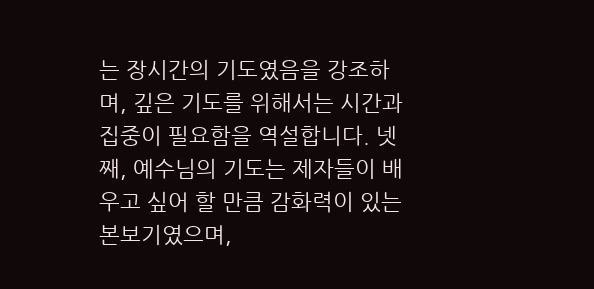는 장시간의 기도였음을 강조하며, 깊은 기도를 위해서는 시간과 집중이 필요함을 역설합니다. 넷째, 예수님의 기도는 제자들이 배우고 싶어 할 만큼 감화력이 있는 본보기였으며,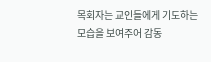목회자는 교인들에게 기도하는 모습을 보여주어 감동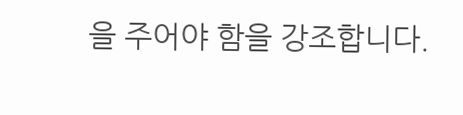을 주어야 함을 강조합니다.